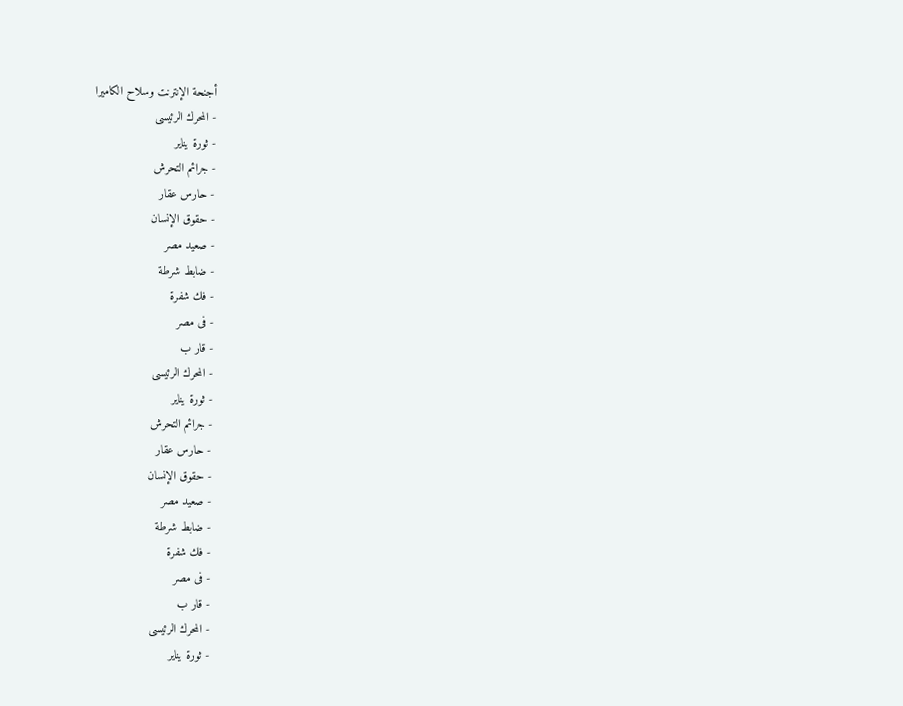أجنحة الإنترنت وسلاح الكاميرا
- المحرك الرئيسى
- ثورة يناير
- جرائم التحرش
- حارس عقار
- حقوق الإنسان
- صعيد مصر
- ضابط شرطة
- فك شفرة
- فى مصر
- قار ب
- المحرك الرئيسى
- ثورة يناير
- جرائم التحرش
- حارس عقار
- حقوق الإنسان
- صعيد مصر
- ضابط شرطة
- فك شفرة
- فى مصر
- قار ب
- المحرك الرئيسى
- ثورة يناير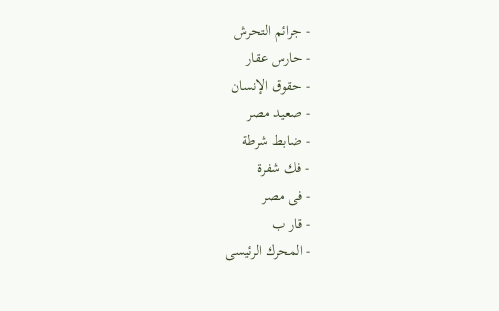- جرائم التحرش
- حارس عقار
- حقوق الإنسان
- صعيد مصر
- ضابط شرطة
- فك شفرة
- فى مصر
- قار ب
- المحرك الرئيسى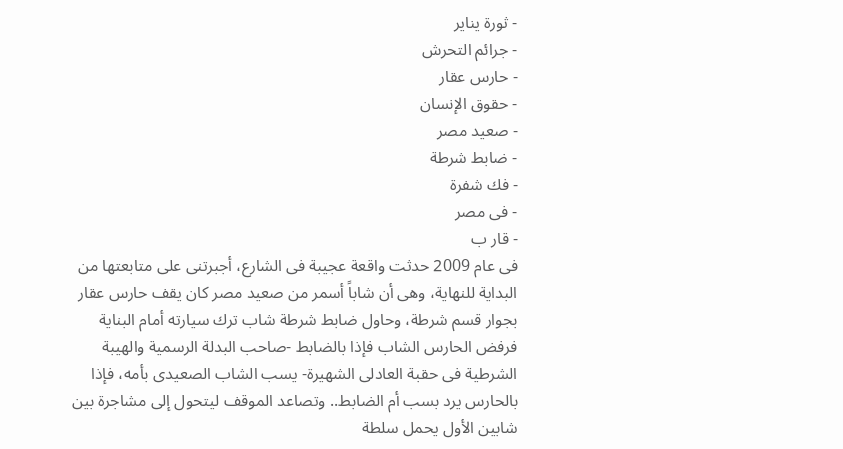- ثورة يناير
- جرائم التحرش
- حارس عقار
- حقوق الإنسان
- صعيد مصر
- ضابط شرطة
- فك شفرة
- فى مصر
- قار ب
فى عام 2009 حدثت واقعة عجيبة فى الشارع، أجبرتنى على متابعتها من البداية للنهاية، وهى أن شاباً أسمر من صعيد مصر كان يقف حارس عقار بجوار قسم شرطة، وحاول ضابط شرطة شاب ترك سيارته أمام البناية فرفض الحارس الشاب فإذا بالضابط -صاحب البدلة الرسمية والهيبة الشرطية فى حقبة العادلى الشهيرة- يسب الشاب الصعيدى بأمه، فإذا بالحارس يرد بسب أم الضابط.. وتصاعد الموقف ليتحول إلى مشاجرة بين شابين الأول يحمل سلطة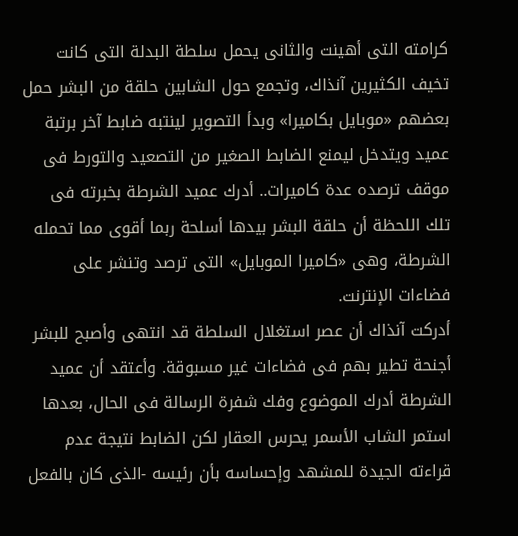كرامته التى أهينت والثانى يحمل سلطة البدلة التى كانت تخيف الكثيرين آنذاك، وتجمع حول الشابين حلقة من البشر حمل بعضهم «موبايل بكاميرا» وبدأ التصوير لينتبه ضابط آخر برتبة عميد ويتدخل ليمنع الضابط الصغير من التصعيد والتورط فى موقف ترصده عدة كاميرات.. أدرك عميد الشرطة بخبرته فى تلك اللحظة أن حلقة البشر بيدها أسلحة ربما أقوى مما تحمله الشرطة، وهى «كاميرا الموبايل» التى ترصد وتنشر على فضاءات الإنترنت.
أدركت آنذاك أن عصر استغلال السلطة قد انتهى وأصبح للبشر أجنحة تطير بهم فى فضاءات غير مسبوقة. وأعتقد أن عميد الشرطة أدرك الموضوع وفك شفرة الرسالة فى الحال، بعدها استمر الشاب الأسمر يحرس العقار لكن الضابط نتيجة عدم قراءته الجيدة للمشهد وإحساسه بأن رئيسه -الذى كان بالفعل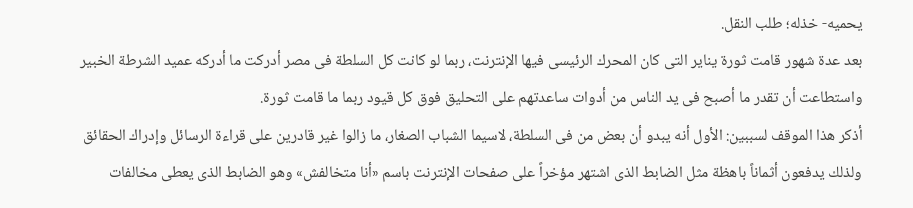يحميه- خذله؛ طلب النقل.
بعد عدة شهور قامت ثورة يناير التى كان المحرك الرئيسى فيها الإنترنت، ربما لو كانت كل السلطة فى مصر أدركت ما أدركه عميد الشرطة الخبير واستطاعت أن تقدر ما أصبح فى يد الناس من أدوات ساعدتهم على التحليق فوق كل قيود ربما ما قامت ثورة.
أذكر هذا الموقف لسببين: الأول أنه يبدو أن بعض من فى السلطة، لاسيما الشباب الصغار، ما زالوا غير قادرين على قراءة الرسائل وإدراك الحقائق ولذلك يدفعون أثماناً باهظة مثل الضابط الذى اشتهر مؤخراً على صفحات الإنترنت باسم «أنا متخالفش» وهو الضابط الذى يعطى مخالفات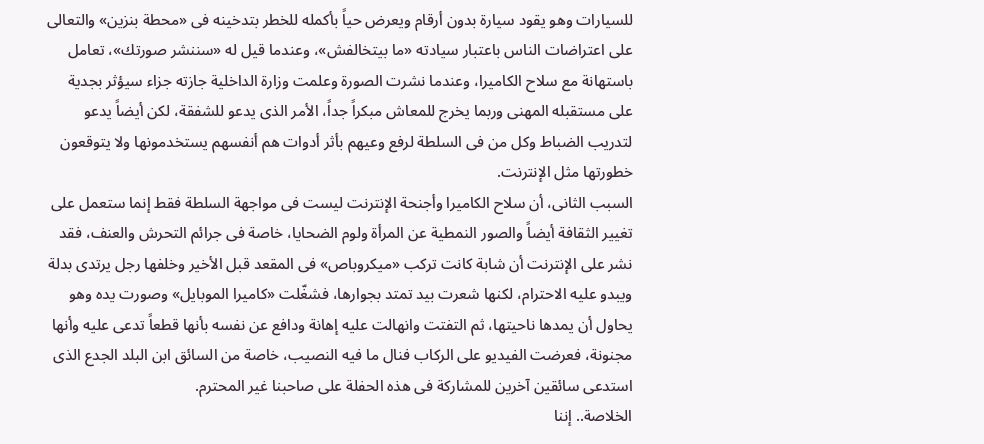للسيارات وهو يقود سيارة بدون أرقام ويعرض حياً بأكمله للخطر بتدخينه فى «محطة بنزين» والتعالى على اعتراضات الناس باعتبار سيادته «ما بيتخالفش»، وعندما قيل له «سننشر صورتك»، تعامل باستهانة مع سلاح الكاميرا، وعندما نشرت الصورة وعلمت وزارة الداخلية جازته جزاء سيؤثر بجدية على مستقبله المهنى وربما يخرج للمعاش مبكراً جداً، الأمر الذى يدعو للشفقة، لكن أيضاً يدعو لتدريب الضباط وكل من فى السلطة لرفع وعيهم بأثر أدوات هم أنفسهم يستخدمونها ولا يتوقعون خطورتها مثل الإنترنت.
السبب الثانى، أن سلاح الكاميرا وأجنحة الإنترنت ليست فى مواجهة السلطة فقط إنما ستعمل على تغيير الثقافة أيضاً والصور النمطية عن المرأة ولوم الضحايا، خاصة فى جرائم التحرش والعنف، فقد نشر على الإنترنت أن شابة كانت تركب «ميكروباص» فى المقعد قبل الأخير وخلفها رجل يرتدى بدلة ويبدو عليه الاحترام، لكنها شعرت بيد تمتد بجوارها، فشغّلت «كاميرا الموبايل» وصورت يده وهو يحاول أن يمدها ناحيتها، ثم التفتت وانهالت عليه إهانة ودافع عن نفسه بأنها قطعاً تدعى عليه وأنها مجنونة، فعرضت الفيديو على الركاب فنال ما فيه النصيب، خاصة من السائق ابن البلد الجدع الذى استدعى سائقين آخرين للمشاركة فى هذه الحفلة على صاحبنا غير المحترم.
الخلاصة.. إننا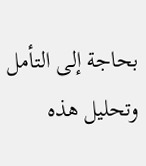بحاجة إلى التأمل وتحليل هذه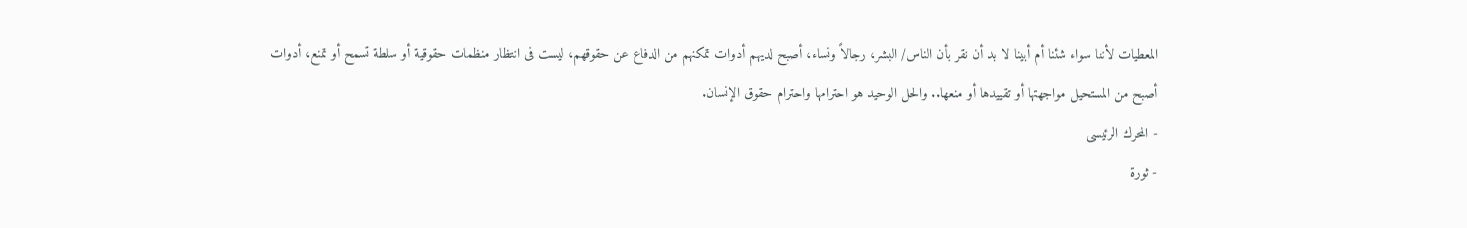المعطيات لأننا سواء شئنا أم أبينا لا بد أن نقر بأن الناس/ البشر، رجالاً ونساء، أصبح لديهم أدوات تمكنهم من الدفاع عن حقوقهم، ليست فى انتظار منظمات حقوقية أو سلطة تسمح أو تمنع، أدوات أصبح من المستحيل مواجهتها أو تقييدها أو منعها.. والحل الوحيد هو احترامها واحترام حقوق الإنسان.
- المحرك الرئيسى
- ثورة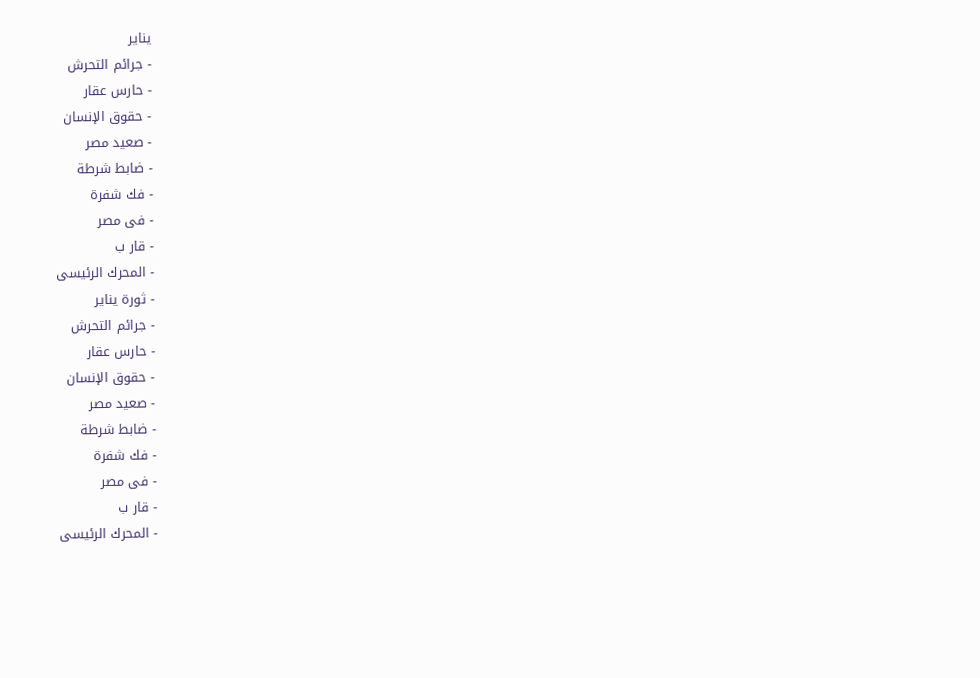يناير
- جرائم التحرش
- حارس عقار
- حقوق الإنسان
- صعيد مصر
- ضابط شرطة
- فك شفرة
- فى مصر
- قار ب
- المحرك الرئيسى
- ثورة يناير
- جرائم التحرش
- حارس عقار
- حقوق الإنسان
- صعيد مصر
- ضابط شرطة
- فك شفرة
- فى مصر
- قار ب
- المحرك الرئيسى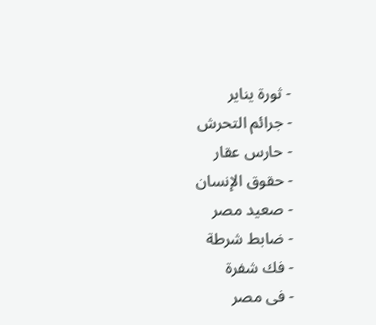- ثورة يناير
- جرائم التحرش
- حارس عقار
- حقوق الإنسان
- صعيد مصر
- ضابط شرطة
- فك شفرة
- فى مصر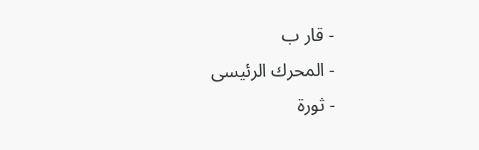- قار ب
- المحرك الرئيسى
- ثورة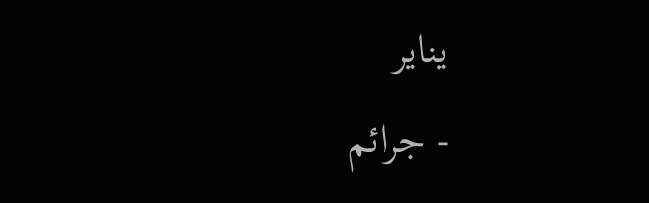يناير
- جرائم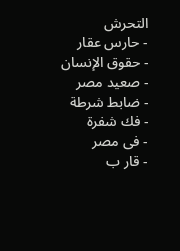التحرش
- حارس عقار
- حقوق الإنسان
- صعيد مصر
- ضابط شرطة
- فك شفرة
- فى مصر
- قار ب